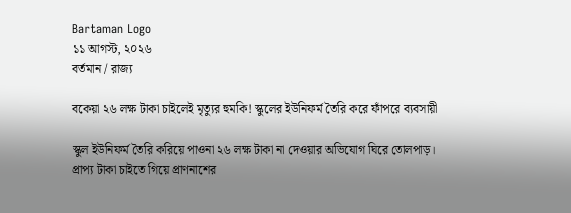Bartaman Logo
১১ আগস্ট, ২০২৬
বর্তমান / রাজ্য

বকেয়া ২৬ লক্ষ টাকা চাইলেই মৃত্যুর হুমকি! স্কুলের ইউনিফর্ম তৈরি করে ফাঁপরে ব্যবসায়ী

স্কুল ইউনিফর্ম তৈরি করিয়ে পাওনা ২৬ লক্ষ টাকা না দেওয়ার অভিযোগ ঘিরে তোলপাড়। প্রাপ্য টাকা চাইতে গিয়ে প্রাণনাশের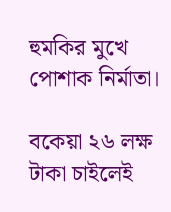হুমকির মুখে পোশাক নির্মাতা।

বকেয়া ২৬ লক্ষ টাকা চাইলেই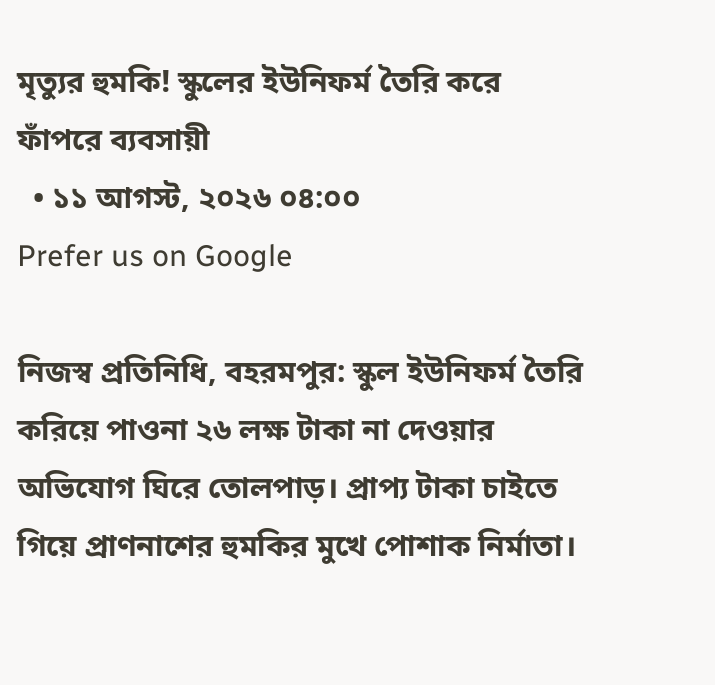মৃত্যুর হুমকি! স্কুলের ইউনিফর্ম তৈরি করে ফাঁপরে ব্যবসায়ী
  • ১১ আগস্ট, ২০২৬ ০৪:০০
Prefer us on Google

নিজস্ব প্রতিনিধি, বহরমপুর: স্কুল ইউনিফর্ম তৈরি করিয়ে পাওনা ২৬ লক্ষ টাকা না দেওয়ার অভিযোগ ঘিরে তোলপাড়। প্রাপ্য টাকা চাইতে গিয়ে প্রাণনাশের হুমকির মুখে পোশাক নির্মাতা।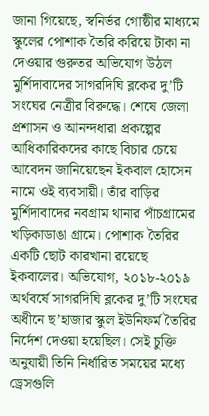জানা গিয়েছে, স্বনির্ভর গোষ্ঠীর মাধ্যমে স্কুলের পোশাক তৈরি করিয়ে টাকা না দেওয়ার গুরুতর অভিযোগ উঠল মুর্শিদাবাদের সাগরদিঘি ব্লকের দু’টি সংঘের নেত্রীর বিরুদ্ধে। শেষে জেলা প্রশাসন ও আনন্দধারা প্রকল্পের আধিকারিকদের কাছে বিচার চেয়ে আবেদন জানিয়েছেন ইকবাল হোসেন নামে ওই ব্যবসায়ী। তাঁর বাড়ির মুর্শিদাবাদের নবগ্রাম থানার পাঁচগ্রামের খড়িকাডাঙা গ্রামে। পোশাক তৈরির একটি ছোট কারখানা রয়েছে ইকবালের। অভিযোগ, ২০১৮-২০১৯ অর্থবর্ষে সাগরদিঘি ব্লকের দু’টি সংঘের অধীনে ছ’হাজার স্কুল ইউনিফর্ম তৈরির নির্দেশ দেওয়া হয়েছিল। সেই চুক্তি অনুযায়ী তিনি নির্ধারিত সময়ের মধ্যে ড্রেসগুলি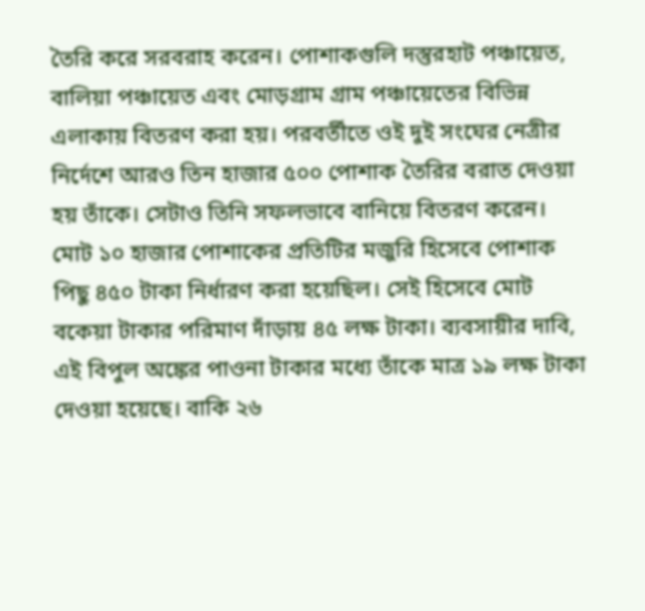তৈরি করে সরবরাহ করেন। পোশাকগুলি দস্তুরহাট পঞ্চায়েত, বালিয়া পঞ্চায়েত এবং মোড়গ্রাম গ্রাম পঞ্চায়েতের বিভিন্ন এলাকায় বিতরণ করা হয়। পরবর্তীতে ওই দুই সংঘের নেত্রীর নির্দেশে আরও তিন হাজার ৫০০ পোশাক তৈরির বরাত দেওয়া হয় তাঁকে। সেটাও তিনি সফলভাবে বানিয়ে বিতরণ করেন। মোট ১০ হাজার পোশাকের প্রতিটির মজুরি হিসেবে পোশাক পিছু ৪৫০ টাকা নির্ধারণ করা হয়েছিল। সেই হিসেবে মোট বকেয়া টাকার পরিমাণ দাঁড়ায় ৪৫ লক্ষ টাকা। ব্যবসায়ীর দাবি, এই বিপুল অঙ্কের পাওনা টাকার মধ্যে তাঁকে মাত্র ১৯ লক্ষ টাকা দেওয়া হয়েছে। বাকি ২৬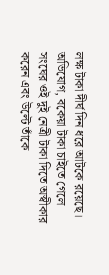লক্ষ টাকা দীর্ঘ দিন ধরে আটকে রয়েছে। অভিযোগ, বকেয়া টাকা চাইতে গেলে সংঘের ওই দুই নেত্রী টাকা দিতে অস্বীকার করেন এবং উল্টে তাঁকে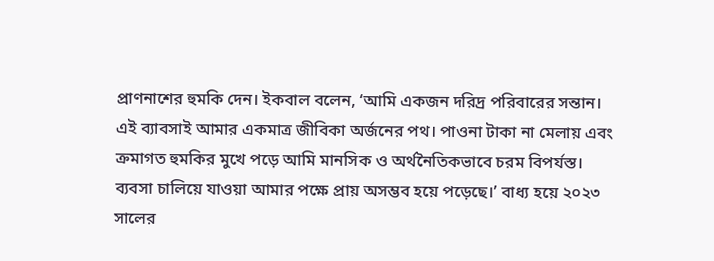প্রাণনাশের হুমকি দেন। ইকবাল বলেন, ‘আমি একজন দরিদ্র পরিবারের সন্তান। এই ব্যাবসাই আমার একমাত্র জীবিকা অর্জনের পথ। পাওনা টাকা না মেলায় এবং ক্রমাগত হুমকির মুখে পড়ে আমি মানসিক ও অর্থনৈতিকভাবে চরম বিপর্যস্ত। ব্যবসা চালিয়ে যাওয়া আমার পক্ষে প্রায় অসম্ভব হয়ে পড়েছে।’ বাধ্য হয়ে ২০২৩ সালের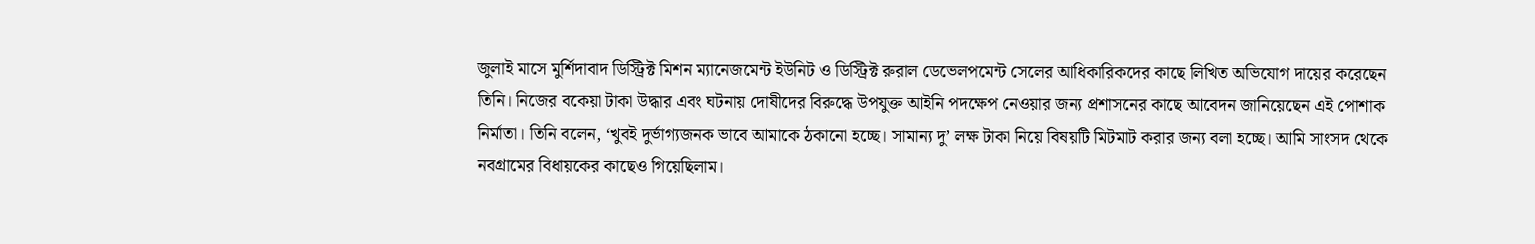জুলাই মাসে মুর্শিদাবাদ ডিস্ট্রিক্ট মিশন ম্যানেজমেন্ট ইউনিট ও ডিস্ট্রিক্ট রুরাল ডেভেলপমেন্ট সেলের আধিকারিকদের কাছে লিখিত অভিযোগ দায়ের করেছেন তিনি। নিজের বকেয়া টাকা উদ্ধার এবং ঘটনায় দোষীদের বিরুদ্ধে উপযুক্ত আইনি পদক্ষেপ নেওয়ার জন্য প্রশাসনের কাছে আবেদন জানিয়েছেন এই পোশাক নির্মাতা। তিনি বলেন, ‘খুবই দুর্ভাগ্যজনক ভাবে আমাকে ঠকানো হচ্ছে। সামান্য দু’ লক্ষ টাকা নিয়ে বিষয়টি মিটমাট করার জন্য বলা হচ্ছে। আমি সাংসদ থেকে নবগ্রামের বিধায়কের কাছেও গিয়েছিলাম।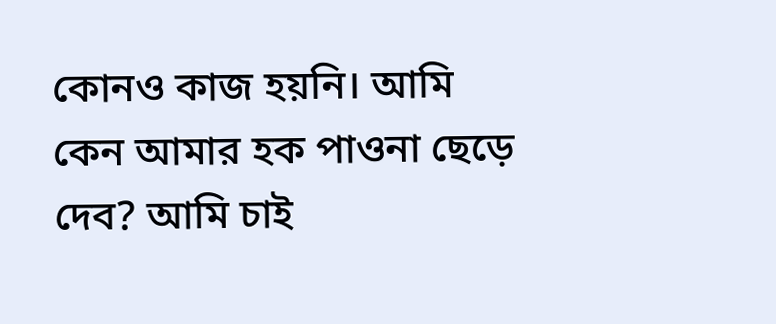কোনও কাজ হয়নি। আমি কেন আমার হক পাওনা ছেড়ে দেব? আমি চাই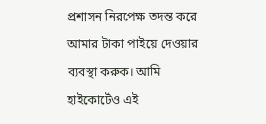প্রশাসন নিরপেক্ষ তদন্ত করে আমার টাকা পাইয়ে দেওয়ার ব্যবস্থা করুক। আমি হাইকোর্টেও এই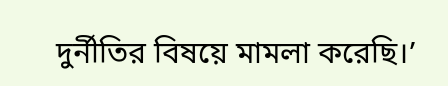দুর্নীতির বিষয়ে মামলা করেছি।’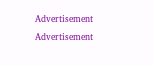Advertisement
Advertisement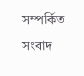সম্পর্কিত সংবাদ